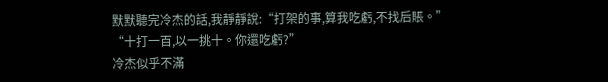默默聽完冷杰的話,我靜靜說:“打架的事,算我吃虧,不找后賬。”
“十打一百,以一挑十。你還吃虧?”
冷杰似乎不滿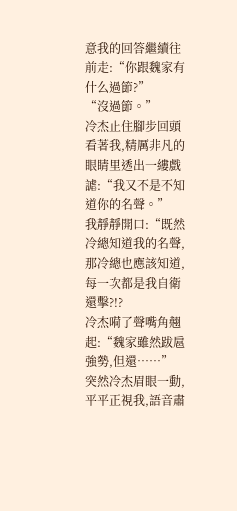意我的回答繼續往前走:“你跟魏家有什么過節?”
“沒過節。”
冷杰止住腳步回頭看著我,精厲非凡的眼睛里透出一縷戲謔:“我又不是不知道你的名聲。”
我靜靜開口:“既然冷總知道我的名聲,那冷總也應該知道,每一次都是我自衛還擊?!?
冷杰嗬了聲嘴角翹起:“魏家雖然跋扈強勢,但還……”
突然冷杰眉眼一動,平平正視我,語音肅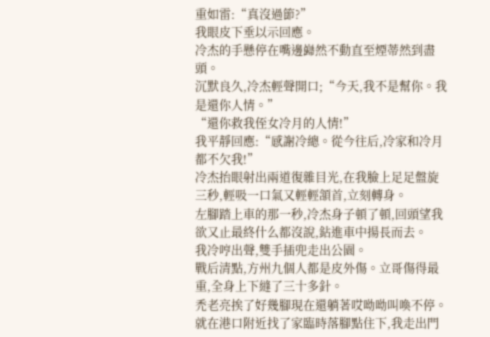重如雷:“真沒過節?”
我眼皮下垂以示回應。
冷杰的手懸停在嘴邊巋然不動直至煙蒂然到盡頭。
沉默良久,冷杰輕聲開口;“今天,我不是幫你。我是還你人情。”
“還你救我侄女冷月的人情!”
我平靜回應:“感謝冷總。從今往后,冷家和冷月都不欠我!”
冷杰抬眼射出兩道復雜目光,在我臉上足足盤旋三秒,輕吸一口氣又輕輕頷首,立刻轉身。
左腳踏上車的那一秒,冷杰身子頓了頓,回頭望我欲又止最終什么都沒說,鉆進車中揚長而去。
我冷哼出聲,雙手插兜走出公園。
戰后清點,方州九個人都是皮外傷。立哥傷得最重,全身上下縫了三十多針。
禿老亮挨了好幾腳現在還躺著哎呦呦叫喚不停。
就在港口附近找了家臨時落腳點住下,我走出門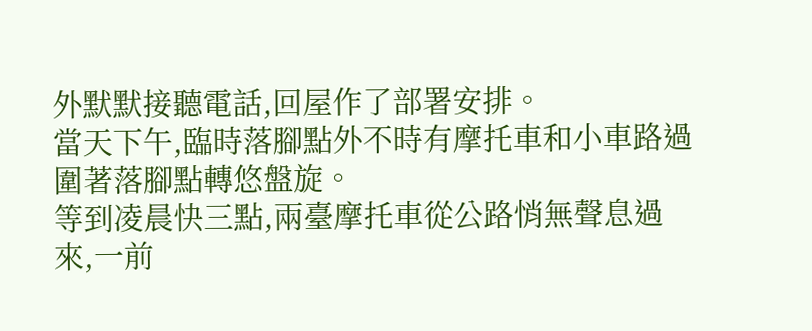外默默接聽電話,回屋作了部署安排。
當天下午,臨時落腳點外不時有摩托車和小車路過圍著落腳點轉悠盤旋。
等到凌晨快三點,兩臺摩托車從公路悄無聲息過來,一前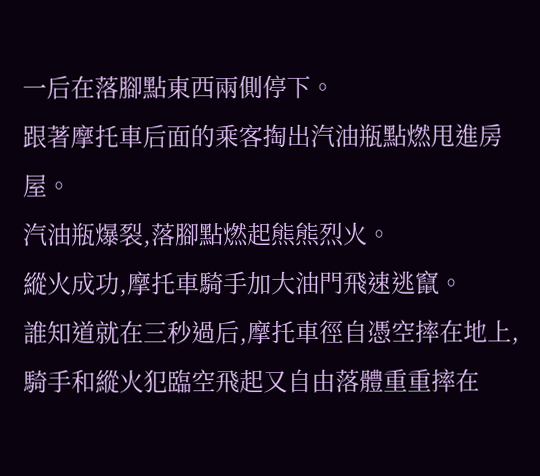一后在落腳點東西兩側停下。
跟著摩托車后面的乘客掏出汽油瓶點燃甩進房屋。
汽油瓶爆裂,落腳點燃起熊熊烈火。
縱火成功,摩托車騎手加大油門飛速逃竄。
誰知道就在三秒過后,摩托車徑自憑空摔在地上,騎手和縱火犯臨空飛起又自由落體重重摔在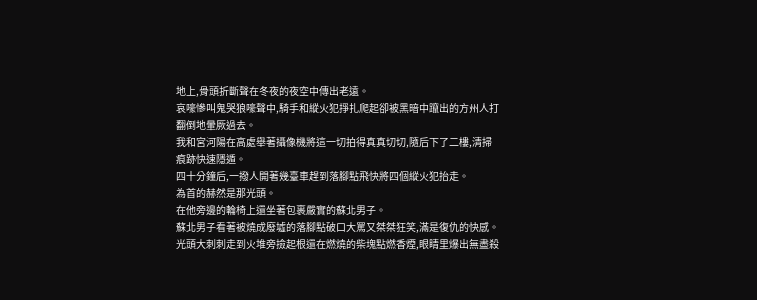地上,骨頭折斷聲在冬夜的夜空中傳出老遠。
哀嚎慘叫鬼哭狼嚎聲中,騎手和縱火犯掙扎爬起卻被黑暗中躥出的方州人打翻倒地暈厥過去。
我和宮河陽在高處舉著攝像機將這一切拍得真真切切,隨后下了二樓,清掃痕跡快速隱遁。
四十分鐘后,一撥人開著幾臺車趕到落腳點飛快將四個縱火犯抬走。
為首的赫然是那光頭。
在他旁邊的輪椅上還坐著包裹嚴實的蘇北男子。
蘇北男子看著被燒成廢墟的落腳點破口大罵又桀桀狂笑,滿是復仇的快感。
光頭大刺刺走到火堆旁撿起根還在燃燒的柴塊點燃香煙,眼睛里爆出無盡殺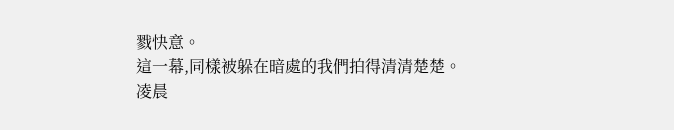戮快意。
這一幕,同樣被躲在暗處的我們拍得清清楚楚。
凌晨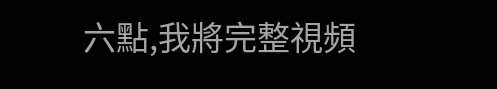六點,我將完整視頻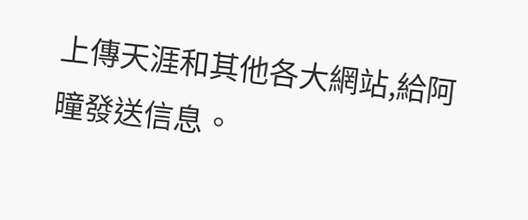上傳天涯和其他各大網站,給阿曈發送信息。